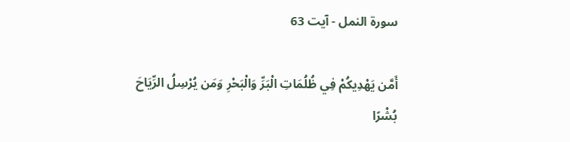سورة النمل - آیت 63

أَمَّن يَهْدِيكُمْ فِي ظُلُمَاتِ الْبَرِّ وَالْبَحْرِ وَمَن يُرْسِلُ الرِّيَاحَ بُشْرًا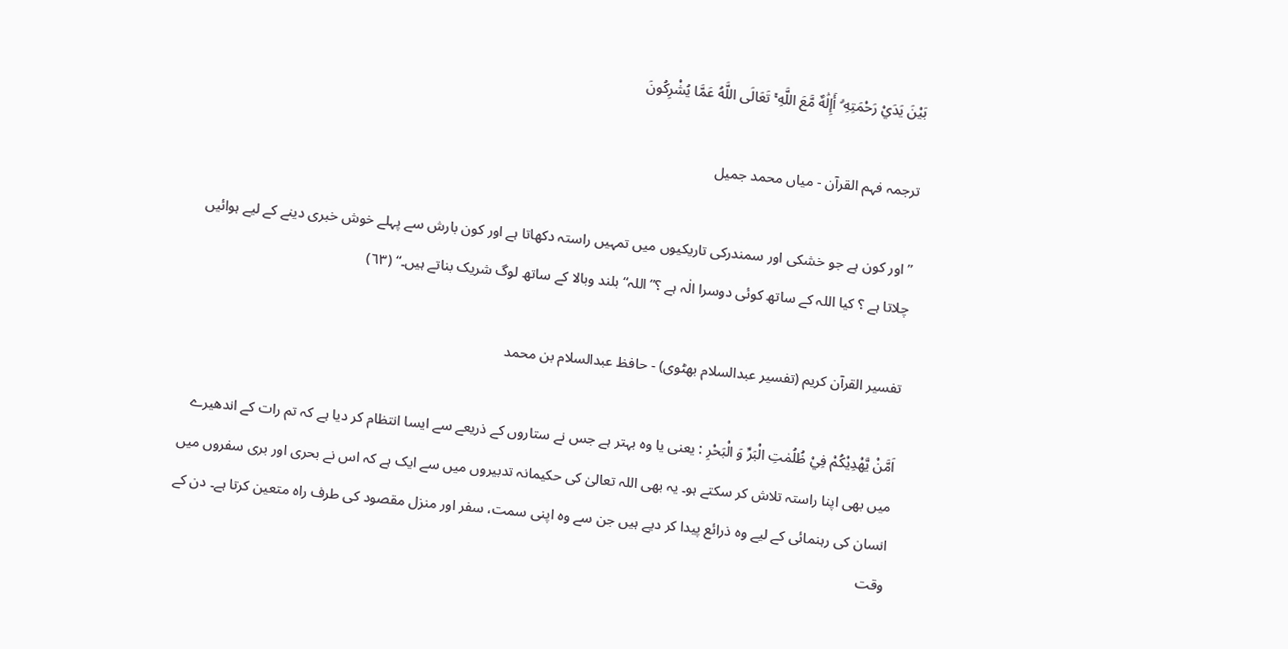بَيْنَ يَدَيْ رَحْمَتِهِ ۗ أَإِلَٰهٌ مَّعَ اللَّهِ ۚ تَعَالَى اللَّهُ عَمَّا يُشْرِكُونَ

ترجمہ فہم القرآن - میاں محمد جمیل

” اور کون ہے جو خشکی اور سمندرکی تاریکیوں میں تمہیں راستہ دکھاتا ہے اور کون بارش سے پہلے خوش خبری دینے کے لیے ہوائیں چلاتا ہے ؟ کیا اللہ کے ساتھ کوئی دوسرا الٰہ ہے ؟” اللہ“ بلند وبالا کے ساتھ لوگ شریک بناتے ہیں۔“ (٦٣)

تفسیر القرآن کریم (تفسیر عبدالسلام بھٹوی) - حافظ عبدالسلام بن محمد

اَمَّنْ يَّهْدِيْكُمْ فِيْ ظُلُمٰتِ الْبَرِّ وَ الْبَحْرِ : یعنی یا وہ بہتر ہے جس نے ستاروں کے ذریعے سے ایسا انتظام کر دیا ہے کہ تم رات کے اندھیرے میں بھی اپنا راستہ تلاش کر سکتے ہو۔ یہ بھی اللہ تعالیٰ کی حکیمانہ تدبیروں میں سے ایک ہے کہ اس نے بحری اور بری سفروں میں انسان کی رہنمائی کے لیے وہ ذرائع پیدا کر دیے ہیں جن سے وہ اپنی سمت، سفر اور منزل مقصود کی طرف راہ متعین کرتا ہے۔ دن کے وقت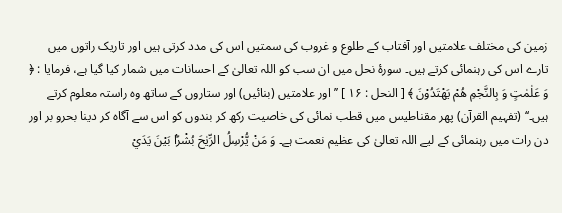زمین کی مختلف علامتیں اور آفتاب کے طلوع و غروب کی سمتیں اس کی مدد کرتی ہیں اور تاریک راتوں میں تارے اس کی رہنمائی کرتے ہیں۔ سورۂ نحل میں ان سب کو اللہ تعالیٰ کے احسانات میں شمار کیا گیا ہے، فرمایا : ﴿ وَ عَلٰمٰتٍ وَ بِالنَّجْمِ هُمْ يَهْتَدُوْنَ ﴾ [ النحل : ۱۶ ] ’’اور علامتیں (بنائیں) اور ستاروں کے ساتھ وہ راستہ معلوم کرتے ہیں۔‘‘ (تفہیم القرآن) پھر مقناطیس میں قطب نمائی کی خاصیت رکھ کر بندوں کو اس سے آگاہ کر دینا بحرو بر اور دن رات میں رہنمائی کے لیے اللہ تعالیٰ کی عظیم نعمت ہے۔ وَ مَنْ يُّرْسِلُ الرِّيٰحَ بُشْرًۢا بَيْنَ يَدَيْ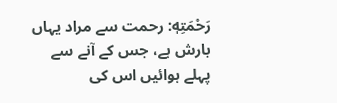رَحْمَتِهٖ: رحمت سے مراد یہاں بارش ہے، جس کے آنے سے پہلے ہوائیں اس کی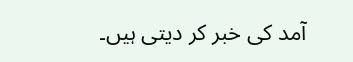آمد کی خبر کر دیتی ہیں۔